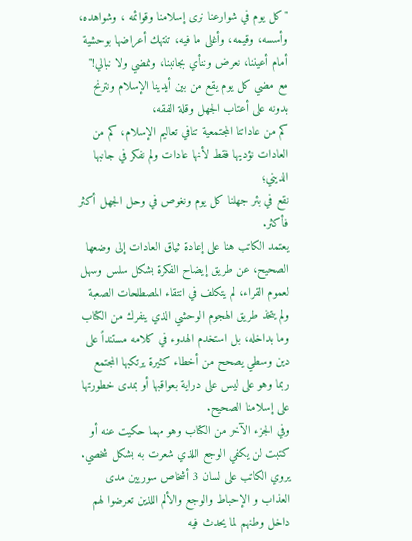"كل يوم في شوارعنا نرى إسلامنا وقوائمه ، وشواهده، وأسسه، وقيمه، وأغلى ما فيه، تنتهك أعراضها بوحشية أمام أعيننا، نعرض وننأي بجانبنا، ونمضي ولا نبالي!"
مع مضي كل يوم يقع من بين أيدينا الإسلام ونترنح بدونه على أعتاب الجهل وقلة الفقه،
كم من عاداتنا المجتمعية تنافي تعاليم الإسلام، كم من العادات نؤديها فقط لأنها عادات ولم نفكر في جانبها الديني؛
نقع في بئر جهلنا كل يوم ونغوص في وحل الجهل أكثر فأكثر.
يعتمد الكاتب هنا على إعادة ثياق العادات إلى وضعها الصحيح، عن طريق إيضاح الفكرة بشكل سلس وسهل لعموم القراء، لم يتكلف في انتقاء المصطلحات الصعبة ولم يتخذ طريق الهجوم الوحشي الذي ينفرك من الكتاب وما بداخله، بل استخدم الهدوء في كلامه مستنداً على دين وسطي يصحح من أخطاء كثيرة يرتكبها المجتمع ربما وهو على ليس على دراية بعواقبها أو بمدى خطورتها على إسلامنا الصحيح.
وفي الجزء الآخر من الكتاب وهو مهما حكيت عنه أو كتبت لن يكفي الوجع اللذي شعرت به بشكل شخصي.
يروي الكاتب على لسان 3 أشخاص سوريين مدى العذاب و الإحباط والوجع والألم اللذين تعرضوا لهم داخل وطنهم لما يحدث فيه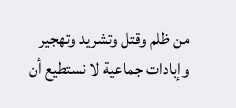من ظلم وقتل وتشريد وتهجير وإبادات جماعية لا نستطيع أن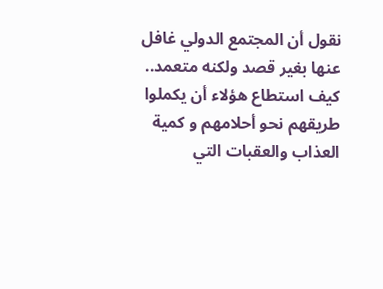نقول أن المجتمع الدولي غافل عنها بغير قصد ولكنه متعمد..
كيف استطاع هؤلاء أن يكملوا طريقهم نحو أحلامهم و كمية العذاب والعقبات التي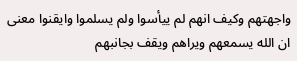واجهتهم وكيف انهم لم ييأسوا ولم يسلموا وايقنوا معنى ان الله يسمعهم ويراهم ويقف بجانبهم